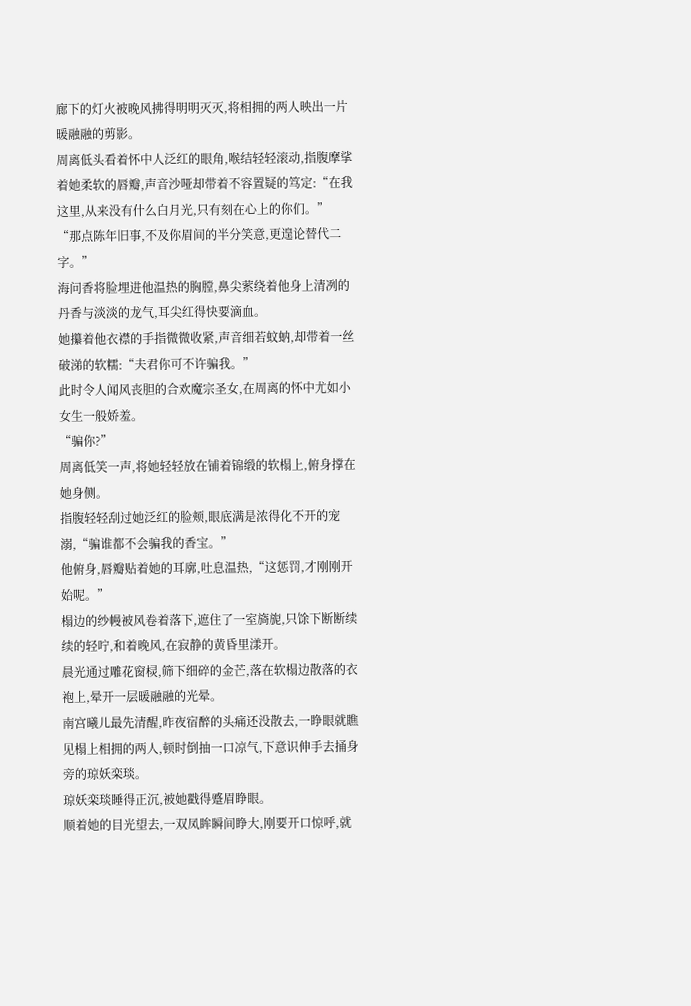廊下的灯火被晚风拂得明明灭灭,将相拥的两人映出一片暖融融的剪影。
周离低头看着怀中人泛红的眼角,喉结轻轻滚动,指腹摩挲着她柔软的唇瓣,声音沙哑却带着不容置疑的笃定:“在我这里,从来没有什么白月光,只有刻在心上的你们。”
“那点陈年旧事,不及你眉间的半分笑意,更遑论替代二字。”
海问香将脸埋进他温热的胸膛,鼻尖萦绕着他身上清冽的丹香与淡淡的龙气,耳尖红得快要滴血。
她攥着他衣襟的手指微微收紧,声音细若蚊蚋,却带着一丝破涕的软糯:“夫君你可不许骗我。”
此时令人闻风丧胆的合欢魔宗圣女,在周离的怀中尤如小女生一般娇羞。
“骗你?”
周离低笑一声,将她轻轻放在铺着锦缎的软榻上,俯身撑在她身侧。
指腹轻轻刮过她泛红的脸颊,眼底满是浓得化不开的宠溺,“骗谁都不会骗我的香宝。”
他俯身,唇瓣贴着她的耳廓,吐息温热,“这惩罚,才刚刚开始呢。”
榻边的纱幔被风卷着落下,遮住了一室旖旎,只馀下断断续续的轻咛,和着晚风,在寂静的黄昏里漾开。
晨光通过雕花窗棂,筛下细碎的金芒,落在软榻边散落的衣袍上,晕开一层暖融融的光晕。
南宫曦儿最先清醒,昨夜宿醉的头痛还没散去,一睁眼就瞧见榻上相拥的两人,顿时倒抽一口凉气,下意识伸手去捅身旁的琼妖栾琰。
琼妖栾琰睡得正沉,被她戳得蹙眉睁眼。
顺着她的目光望去,一双凤眸瞬间睁大,刚要开口惊呼,就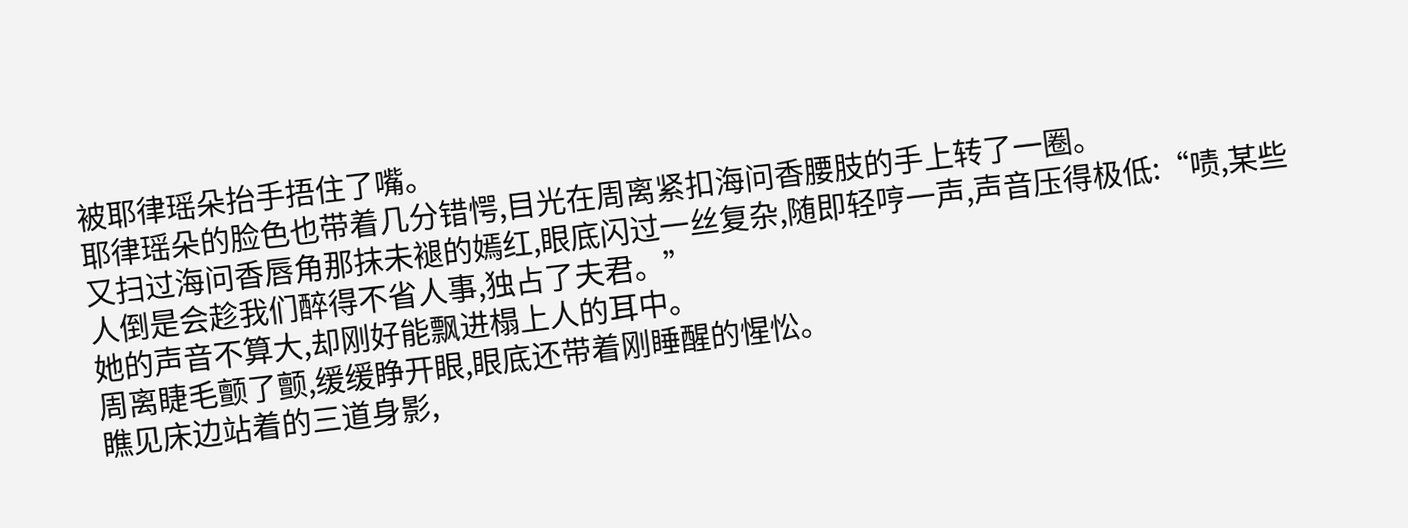被耶律瑶朵抬手捂住了嘴。
耶律瑶朵的脸色也带着几分错愕,目光在周离紧扣海问香腰肢的手上转了一圈。
又扫过海问香唇角那抹未褪的嫣红,眼底闪过一丝复杂,随即轻哼一声,声音压得极低:“啧,某些人倒是会趁我们醉得不省人事,独占了夫君。”
她的声音不算大,却刚好能飘进榻上人的耳中。
周离睫毛颤了颤,缓缓睁开眼,眼底还带着刚睡醒的惺忪。
瞧见床边站着的三道身影,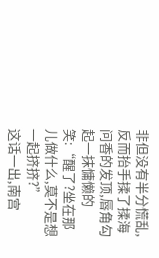非但没有半分慌乱,反而抬手揉了揉海问香的发顶,唇角勾起一抹慵懒的笑:“醒了?坐在那儿做什么,莫不是想一起挤挤?”
这话一出,南宫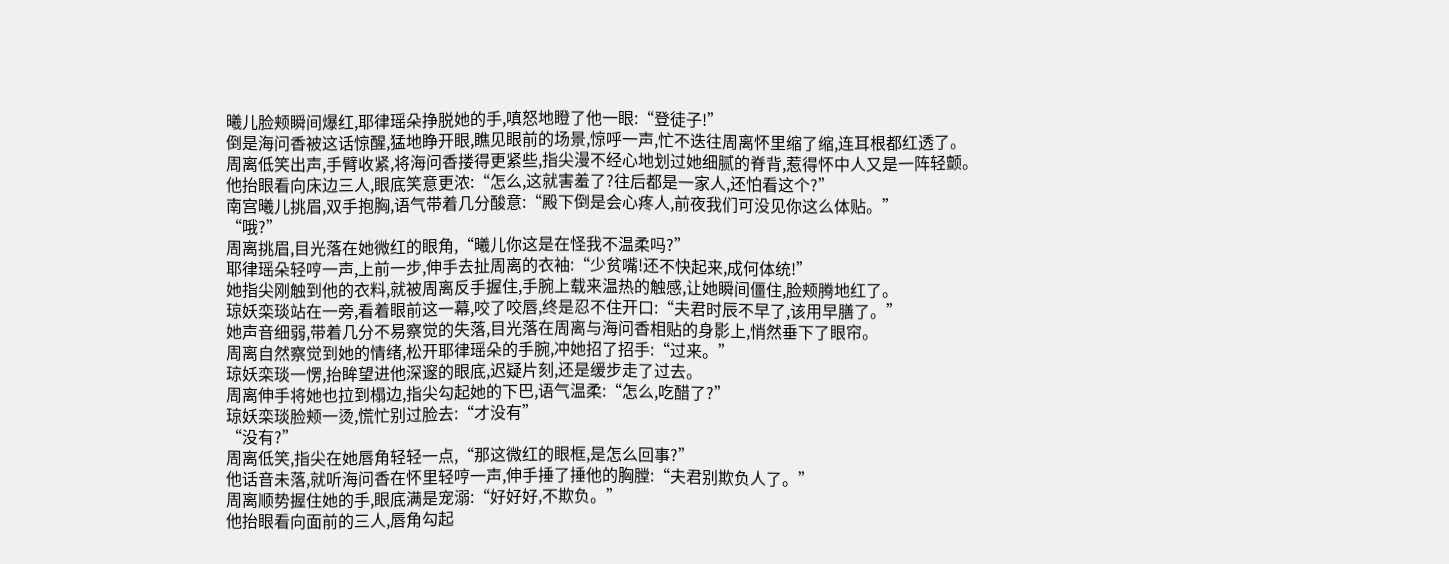曦儿脸颊瞬间爆红,耶律瑶朵挣脱她的手,嗔怒地瞪了他一眼:“登徒子!”
倒是海问香被这话惊醒,猛地睁开眼,瞧见眼前的场景,惊呼一声,忙不迭往周离怀里缩了缩,连耳根都红透了。
周离低笑出声,手臂收紧,将海问香搂得更紧些,指尖漫不经心地划过她细腻的脊背,惹得怀中人又是一阵轻颤。
他抬眼看向床边三人,眼底笑意更浓:“怎么,这就害羞了?往后都是一家人,还怕看这个?”
南宫曦儿挑眉,双手抱胸,语气带着几分酸意:“殿下倒是会心疼人,前夜我们可没见你这么体贴。”
“哦?”
周离挑眉,目光落在她微红的眼角,“曦儿你这是在怪我不温柔吗?”
耶律瑶朵轻哼一声,上前一步,伸手去扯周离的衣袖:“少贫嘴!还不快起来,成何体统!”
她指尖刚触到他的衣料,就被周离反手握住,手腕上载来温热的触感,让她瞬间僵住,脸颊腾地红了。
琼妖栾琰站在一旁,看着眼前这一幕,咬了咬唇,终是忍不住开口:“夫君时辰不早了,该用早膳了。”
她声音细弱,带着几分不易察觉的失落,目光落在周离与海问香相贴的身影上,悄然垂下了眼帘。
周离自然察觉到她的情绪,松开耶律瑶朵的手腕,冲她招了招手:“过来。”
琼妖栾琰一愣,抬眸望进他深邃的眼底,迟疑片刻,还是缓步走了过去。
周离伸手将她也拉到榻边,指尖勾起她的下巴,语气温柔:“怎么,吃醋了?”
琼妖栾琰脸颊一烫,慌忙别过脸去:“才没有”
“没有?”
周离低笑,指尖在她唇角轻轻一点,“那这微红的眼框,是怎么回事?”
他话音未落,就听海问香在怀里轻哼一声,伸手捶了捶他的胸膛:“夫君别欺负人了。”
周离顺势握住她的手,眼底满是宠溺:“好好好,不欺负。”
他抬眼看向面前的三人,唇角勾起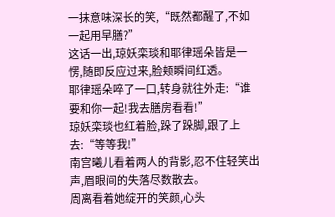一抹意味深长的笑,“既然都醒了,不如一起用早膳?”
这话一出,琼妖栾琰和耶律瑶朵皆是一愣,随即反应过来,脸颊瞬间红透。
耶律瑶朵啐了一口,转身就往外走:“谁要和你一起!我去膳房看看!”
琼妖栾琰也红着脸,跺了跺脚,跟了上去:“等等我!”
南宫曦儿看着两人的背影,忍不住轻笑出声,眉眼间的失落尽数散去。
周离看着她绽开的笑颜,心头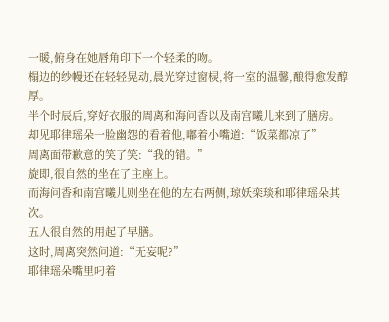一暖,俯身在她唇角印下一个轻柔的吻。
榻边的纱幔还在轻轻晃动,晨光穿过窗棂,将一室的温馨,酿得愈发醇厚。
半个时辰后,穿好衣服的周离和海问香以及南宫曦儿来到了膳房。
却见耶律瑶朵一脸幽怨的看着他,嘟着小嘴道:“饭菜都凉了”
周离面带歉意的笑了笑:“我的错。”
旋即,很自然的坐在了主座上。
而海问香和南宫曦儿则坐在他的左右两侧,琼妖栾琰和耶律瑶朵其次。
五人很自然的用起了早膳。
这时,周离突然问道:“无妄呢?”
耶律瑶朵嘴里叼着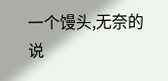一个馒头,无奈的说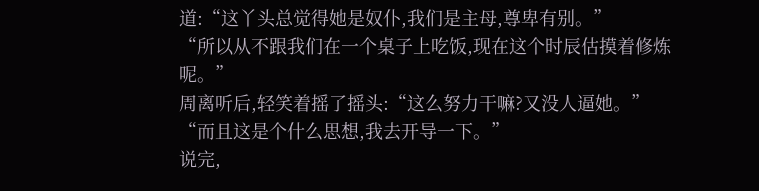道:“这丫头总觉得她是奴仆,我们是主母,尊卑有别。”
“所以从不跟我们在一个桌子上吃饭,现在这个时辰估摸着修炼呢。”
周离听后,轻笑着摇了摇头:“这么努力干嘛?又没人逼她。”
“而且这是个什么思想,我去开导一下。”
说完,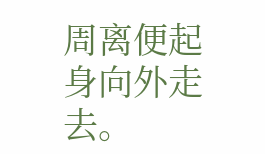周离便起身向外走去。